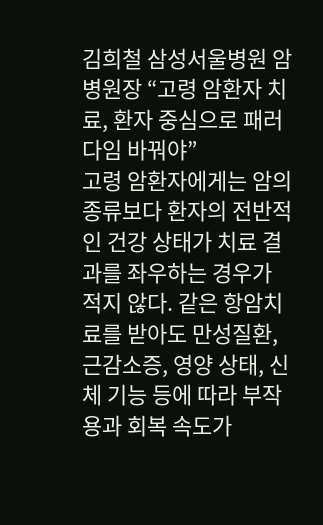김희철 삼성서울병원 암병원장 “고령 암환자 치료, 환자 중심으로 패러다임 바꿔야”
고령 암환자에게는 암의 종류보다 환자의 전반적인 건강 상태가 치료 결과를 좌우하는 경우가 적지 않다. 같은 항암치료를 받아도 만성질환, 근감소증, 영양 상태, 신체 기능 등에 따라 부작용과 회복 속도가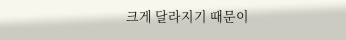크게 달라지기 때문이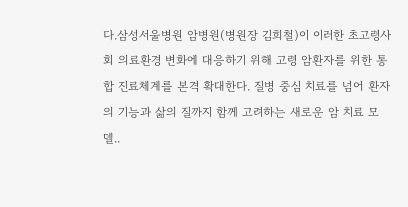다.삼성서울병원 암병원(병원장 김희철)이 이러한 초고령사회 의료환경 변화에 대응하기 위해 고령 암환자를 위한 통합 진료체계를 본격 확대한다. 질병 중심 치료를 넘어 환자의 기능과 삶의 질까지 함께 고려하는 새로운 암 치료 모델..